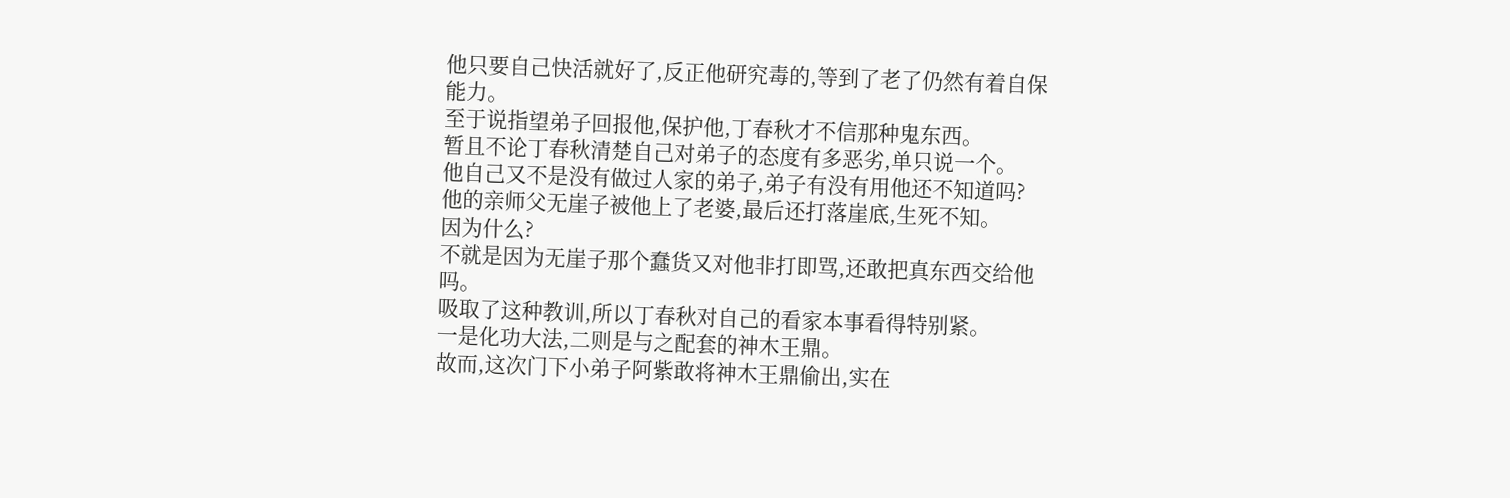他只要自己快活就好了,反正他研究毒的,等到了老了仍然有着自保能力。
至于说指望弟子回报他,保护他,丁春秋才不信那种鬼东西。
暂且不论丁春秋清楚自己对弟子的态度有多恶劣,单只说一个。
他自己又不是没有做过人家的弟子,弟子有没有用他还不知道吗?
他的亲师父无崖子被他上了老婆,最后还打落崖底,生死不知。
因为什么?
不就是因为无崖子那个蠢货又对他非打即骂,还敢把真东西交给他吗。
吸取了这种教训,所以丁春秋对自己的看家本事看得特别紧。
一是化功大法,二则是与之配套的神木王鼎。
故而,这次门下小弟子阿紫敢将神木王鼎偷出,实在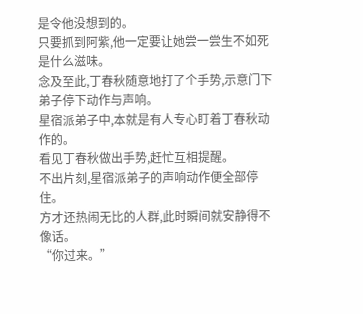是令他没想到的。
只要抓到阿紫,他一定要让她尝一尝生不如死是什么滋味。
念及至此,丁春秋随意地打了个手势,示意门下弟子停下动作与声响。
星宿派弟子中,本就是有人专心盯着丁春秋动作的。
看见丁春秋做出手势,赶忙互相提醒。
不出片刻,星宿派弟子的声响动作便全部停住。
方才还热闹无比的人群,此时瞬间就安静得不像话。
“你过来。”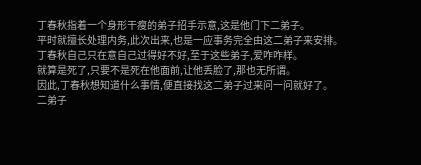丁春秋指着一个身形干瘦的弟子招手示意,这是他门下二弟子。
平时就擅长处理内务,此次出来,也是一应事务完全由这二弟子来安排。
丁春秋自己只在意自己过得好不好,至于这些弟子,爱咋咋样。
就算是死了,只要不是死在他面前,让他丢脸了,那也无所谓。
因此,丁春秋想知道什么事情,便直接找这二弟子过来问一问就好了。
二弟子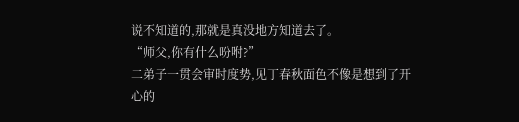说不知道的,那就是真没地方知道去了。
“师父,你有什么吩咐?”
二弟子一贯会审时度势,见丁春秋面色不像是想到了开心的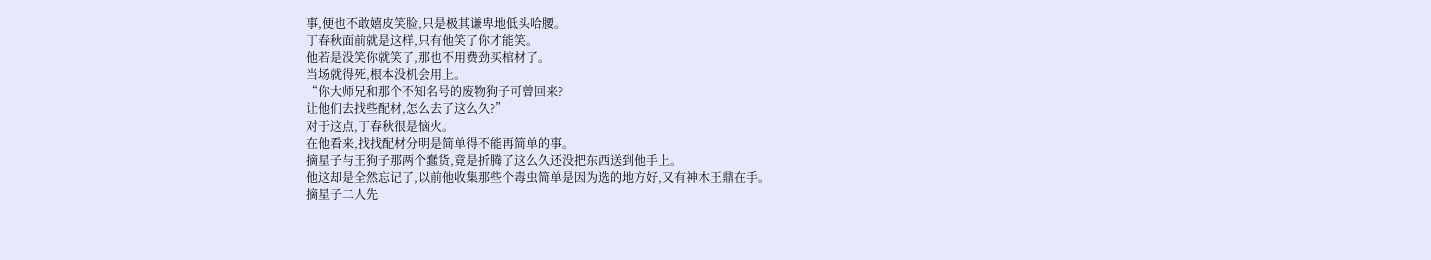事,便也不敢嬉皮笑脸,只是极其谦卑地低头哈腰。
丁春秋面前就是这样,只有他笑了你才能笑。
他若是没笑你就笑了,那也不用费劲买棺材了。
当场就得死,根本没机会用上。
“你大师兄和那个不知名号的废物狗子可曾回来?
让他们去找些配材,怎么去了这么久?”
对于这点,丁春秋很是恼火。
在他看来,找找配材分明是简单得不能再简单的事。
摘星子与王狗子那两个蠢货,竟是折腾了这么久还没把东西送到他手上。
他这却是全然忘记了,以前他收集那些个毒虫简单是因为选的地方好,又有神木王鼎在手。
摘星子二人先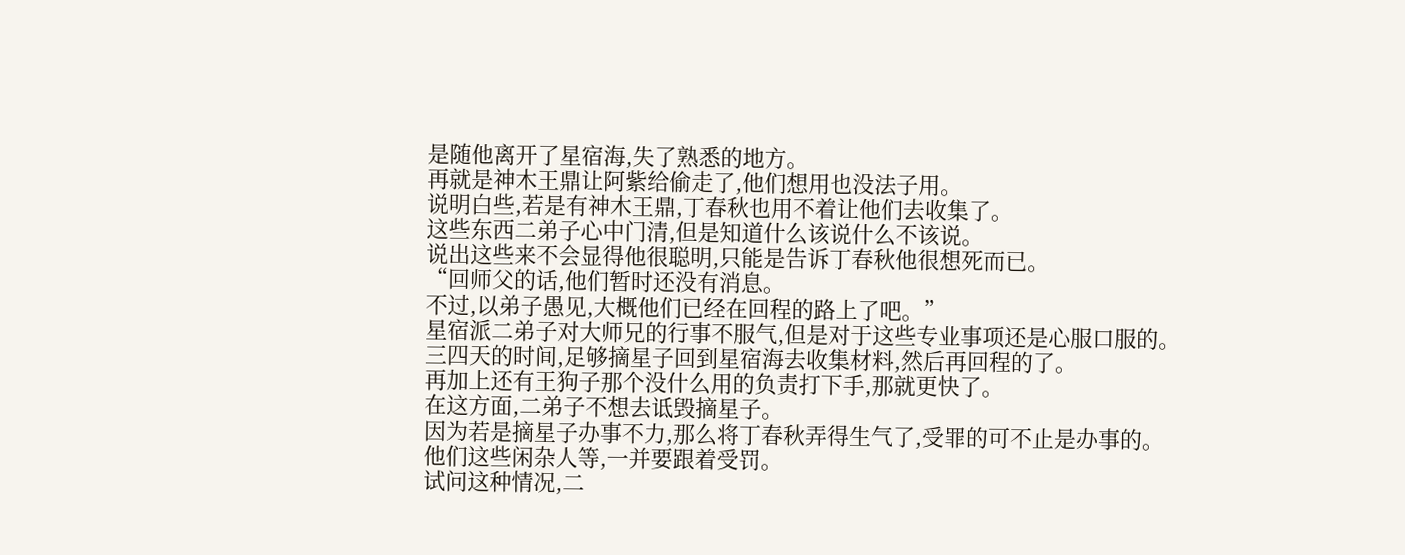是随他离开了星宿海,失了熟悉的地方。
再就是神木王鼎让阿紫给偷走了,他们想用也没法子用。
说明白些,若是有神木王鼎,丁春秋也用不着让他们去收集了。
这些东西二弟子心中门清,但是知道什么该说什么不该说。
说出这些来不会显得他很聪明,只能是告诉丁春秋他很想死而已。
“回师父的话,他们暂时还没有消息。
不过,以弟子愚见,大概他们已经在回程的路上了吧。”
星宿派二弟子对大师兄的行事不服气,但是对于这些专业事项还是心服口服的。
三四天的时间,足够摘星子回到星宿海去收集材料,然后再回程的了。
再加上还有王狗子那个没什么用的负责打下手,那就更快了。
在这方面,二弟子不想去诋毁摘星子。
因为若是摘星子办事不力,那么将丁春秋弄得生气了,受罪的可不止是办事的。
他们这些闲杂人等,一并要跟着受罚。
试问这种情况,二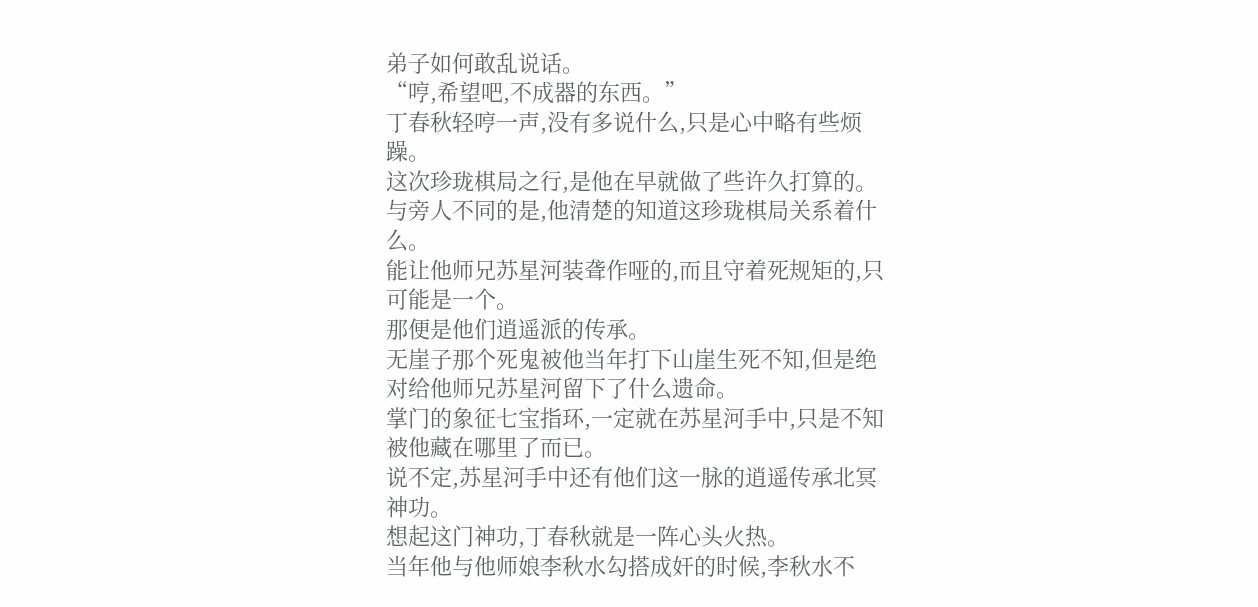弟子如何敢乱说话。
“哼,希望吧,不成器的东西。”
丁春秋轻哼一声,没有多说什么,只是心中略有些烦躁。
这次珍珑棋局之行,是他在早就做了些许久打算的。
与旁人不同的是,他清楚的知道这珍珑棋局关系着什么。
能让他师兄苏星河装聋作哑的,而且守着死规矩的,只可能是一个。
那便是他们逍遥派的传承。
无崖子那个死鬼被他当年打下山崖生死不知,但是绝对给他师兄苏星河留下了什么遗命。
掌门的象征七宝指环,一定就在苏星河手中,只是不知被他藏在哪里了而已。
说不定,苏星河手中还有他们这一脉的逍遥传承北冥神功。
想起这门神功,丁春秋就是一阵心头火热。
当年他与他师娘李秋水勾搭成奸的时候,李秋水不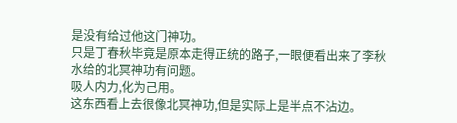是没有给过他这门神功。
只是丁春秋毕竟是原本走得正统的路子,一眼便看出来了李秋水给的北冥神功有问题。
吸人内力,化为己用。
这东西看上去很像北冥神功,但是实际上是半点不沾边。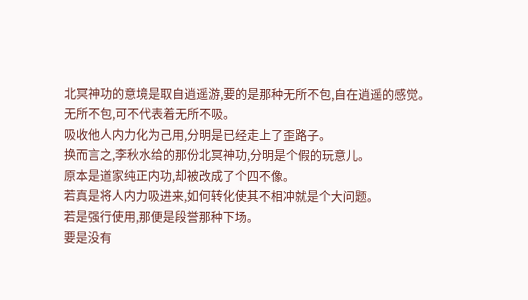北冥神功的意境是取自逍遥游,要的是那种无所不包,自在逍遥的感觉。
无所不包,可不代表着无所不吸。
吸收他人内力化为己用,分明是已经走上了歪路子。
换而言之,李秋水给的那份北冥神功,分明是个假的玩意儿。
原本是道家纯正内功,却被改成了个四不像。
若真是将人内力吸进来,如何转化使其不相冲就是个大问题。
若是强行使用,那便是段誉那种下场。
要是没有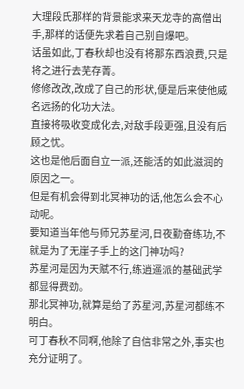大理段氏那样的背景能求来天龙寺的高僧出手,那样的话便先求着自己别自爆吧。
话虽如此,丁春秋却也没有将那东西浪费,只是将之进行去芜存菁。
修修改改,改成了自己的形状,便是后来使他威名远扬的化功大法。
直接将吸收变成化去,对敌手段更强,且没有后顾之忧。
这也是他后面自立一派,还能活的如此滋润的原因之一。
但是有机会得到北冥神功的话,他怎么会不心动呢。
要知道当年他与师兄苏星河,日夜勤奋练功,不就是为了无崖子手上的这门神功吗?
苏星河是因为天赋不行,练逍遥派的基础武学都显得费劲。
那北冥神功,就算是给了苏星河,苏星河都练不明白。
可丁春秋不同啊,他除了自信非常之外,事实也充分证明了。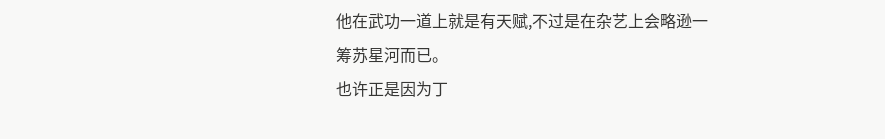他在武功一道上就是有天赋,不过是在杂艺上会略逊一筹苏星河而已。
也许正是因为丁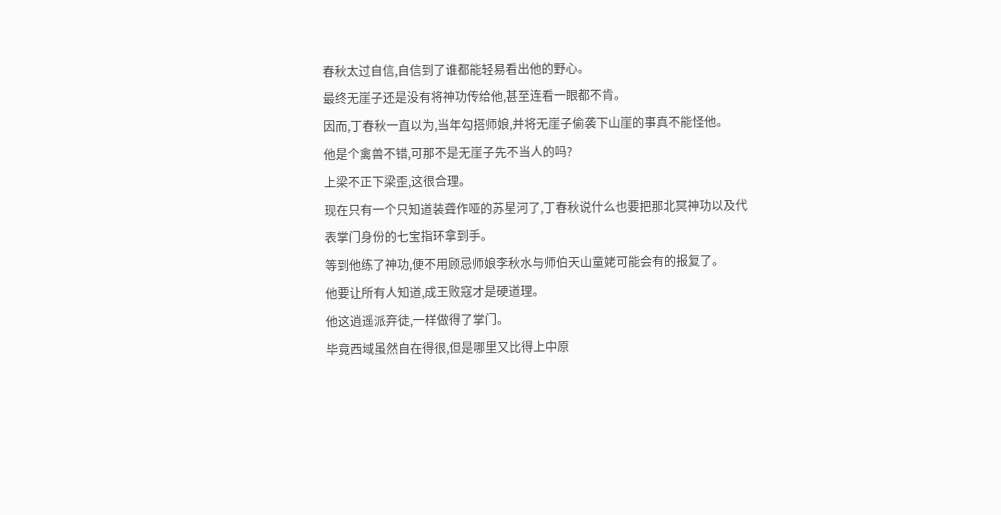春秋太过自信,自信到了谁都能轻易看出他的野心。
最终无崖子还是没有将神功传给他,甚至连看一眼都不肯。
因而,丁春秋一直以为,当年勾搭师娘,并将无崖子偷袭下山崖的事真不能怪他。
他是个禽兽不错,可那不是无崖子先不当人的吗?
上梁不正下梁歪,这很合理。
现在只有一个只知道装聋作哑的苏星河了,丁春秋说什么也要把那北冥神功以及代表掌门身份的七宝指环拿到手。
等到他练了神功,便不用顾忌师娘李秋水与师伯天山童姥可能会有的报复了。
他要让所有人知道,成王败寇才是硬道理。
他这逍遥派弃徒,一样做得了掌门。
毕竟西域虽然自在得很,但是哪里又比得上中原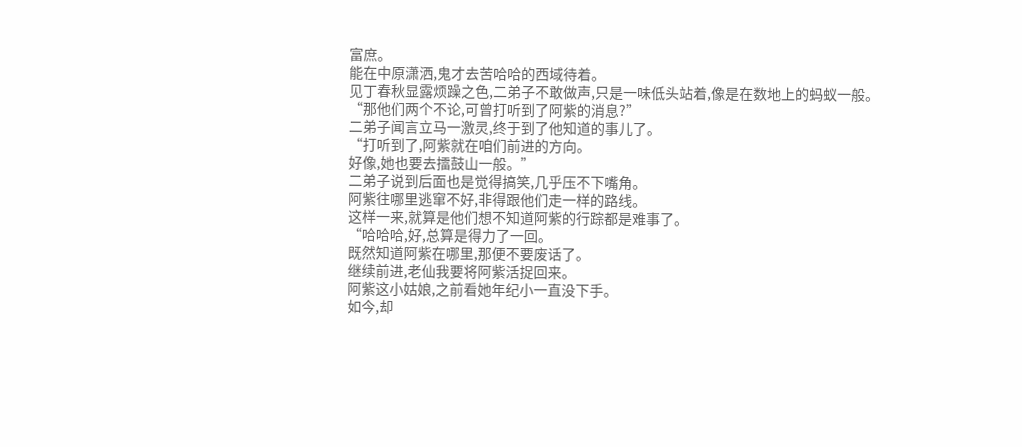富庶。
能在中原潇洒,鬼才去苦哈哈的西域待着。
见丁春秋显露烦躁之色,二弟子不敢做声,只是一味低头站着,像是在数地上的蚂蚁一般。
“那他们两个不论,可曾打听到了阿紫的消息?”
二弟子闻言立马一激灵,终于到了他知道的事儿了。
“打听到了,阿紫就在咱们前进的方向。
好像,她也要去擂鼓山一般。”
二弟子说到后面也是觉得搞笑,几乎压不下嘴角。
阿紫往哪里逃窜不好,非得跟他们走一样的路线。
这样一来,就算是他们想不知道阿紫的行踪都是难事了。
“哈哈哈,好,总算是得力了一回。
既然知道阿紫在哪里,那便不要废话了。
继续前进,老仙我要将阿紫活捉回来。
阿紫这小姑娘,之前看她年纪小一直没下手。
如今,却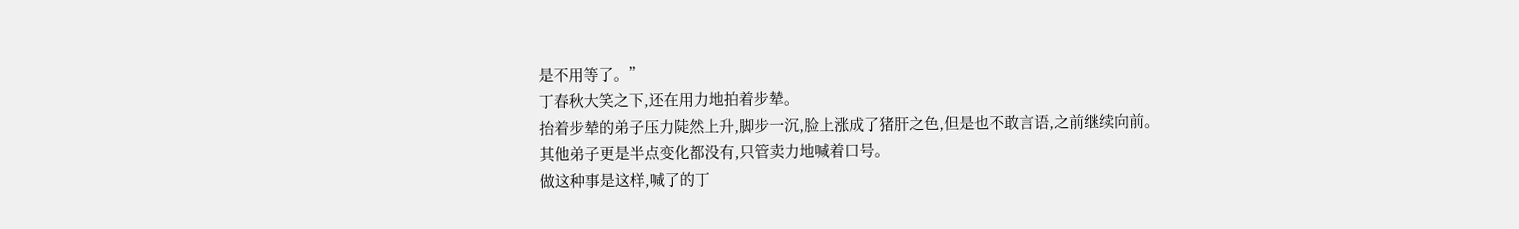是不用等了。”
丁春秋大笑之下,还在用力地拍着步辇。
抬着步辇的弟子压力陡然上升,脚步一沉,脸上涨成了猪肝之色,但是也不敢言语,之前继续向前。
其他弟子更是半点变化都没有,只管卖力地喊着口号。
做这种事是这样,喊了的丁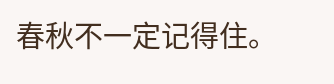春秋不一定记得住。